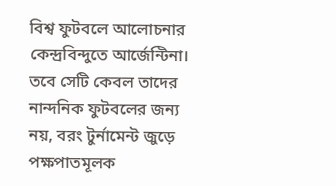বিশ্ব ফুটবলে আলোচনার কেন্দ্রবিন্দুতে আর্জেন্টিনা। তবে সেটি কেবল তাদের নান্দনিক ফুটবলের জন্য নয়, বরং টুর্নামেন্ট জুড়ে পক্ষপাতমূলক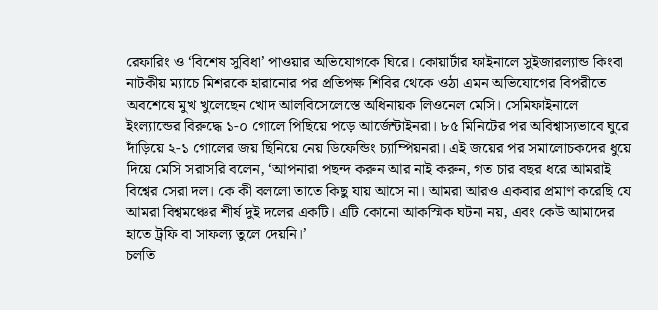রেফারিং ও ‘বিশেষ সুবিধা’ পাওয়ার অভিযোগকে ঘিরে। কোয়ার্টার ফাইনালে সুইজারল্যান্ড কিংবা নাটকীয় ম্যাচে মিশরকে হারানোর পর প্রতিপক্ষ শিবির থেকে ওঠা এমন অভিযোগের বিপরীতে অবশেষে মুখ খুলেছেন খোদ আলবিসেলেস্তে অধিনায়ক লিওনেল মেসি। সেমিফাইনালে ইংল্যান্ডের বিরুদ্ধে ১-০ গোলে পিছিয়ে পড়ে আর্জেন্টাইনরা। ৮৫ মিনিটের পর অবিশ্বাস্যভাবে ঘুরে দাঁড়িয়ে ২-১ গোলের জয় ছিনিয়ে নেয় ডিফেন্ডিং চ্যাম্পিয়নরা। এই জয়ের পর সমালোচকদের ধুয়ে দিয়ে মেসি সরাসরি বলেন, ‘আপনারা পছন্দ করুন আর নাই করুন, গত চার বছর ধরে আমরাই বিশ্বের সেরা দল। কে কী বললো তাতে কিছু যায় আসে না। আমরা আরও একবার প্রমাণ করেছি যে আমরা বিশ্বমঞ্চের শীর্ষ দুই দলের একটি। এটি কোনো আকস্মিক ঘটনা নয়, এবং কেউ আমাদের হাতে ট্রফি বা সাফল্য তুলে দেয়নি।’
চলতি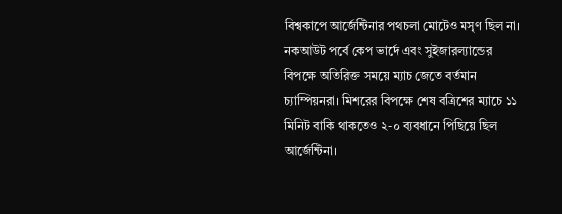বিশ্বকাপে আর্জেন্টিনার পথচলা মোটেও মসৃণ ছিল না। নকআউট পর্বে কেপ ভার্দে এবং সুইজারল্যান্ডের বিপক্ষে অতিরিক্ত সময়ে ম্যাচ জেতে বর্তমান চ্যাম্পিয়নরা। মিশরের বিপক্ষে শেষ বত্রিশের ম্যাচে ১১ মিনিট বাকি থাকতেও ২-০ ব্যবধানে পিছিয়ে ছিল আর্জেন্টিনা।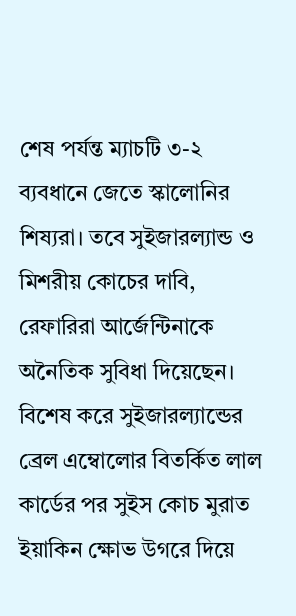শেষ পর্যন্ত ম্যাচটি ৩-২ ব্যবধানে জেতে স্কালোনির শিষ্যরা। তবে সুইজারল্যান্ড ও মিশরীয় কোচের দাবি, রেফারিরা আর্জেন্টিনাকে অনৈতিক সুবিধা দিয়েছেন। বিশেষ করে সুইজারল্যান্ডের ব্রেল এম্বোলোর বিতর্কিত লাল কার্ডের পর সুইস কোচ মুরাত ইয়াকিন ক্ষোভ উগরে দিয়ে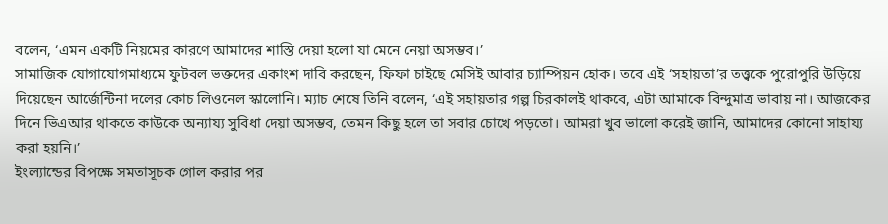বলেন, ‘এমন একটি নিয়মের কারণে আমাদের শাস্তি দেয়া হলো যা মেনে নেয়া অসম্ভব।’
সামাজিক যোগাযোগমাধ্যমে ফুটবল ভক্তদের একাংশ দাবি করছেন, ফিফা চাইছে মেসিই আবার চ্যাম্পিয়ন হোক। তবে এই ‘সহায়তা’র তত্ত্বকে পুরোপুরি উড়িয়ে দিয়েছেন আর্জেন্টিনা দলের কোচ লিওনেল স্কালোনি। ম্যাচ শেষে তিনি বলেন, ‘এই সহায়তার গল্প চিরকালই থাকবে, এটা আমাকে বিন্দুমাত্র ভাবায় না। আজকের দিনে ভিএআর থাকতে কাউকে অন্যায্য সুবিধা দেয়া অসম্ভব, তেমন কিছু হলে তা সবার চোখে পড়তো। আমরা খুব ভালো করেই জানি, আমাদের কোনো সাহায্য করা হয়নি।’
ইংল্যান্ডের বিপক্ষে সমতাসূচক গোল করার পর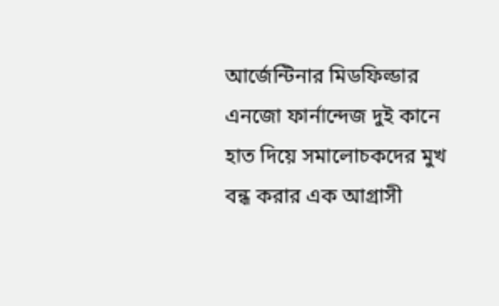আর্জেন্টিনার মিডফিল্ডার এনজো ফার্নান্দেজ দুই কানে হাত দিয়ে সমালোচকদের মুখ বন্ধ করার এক আগ্রাসী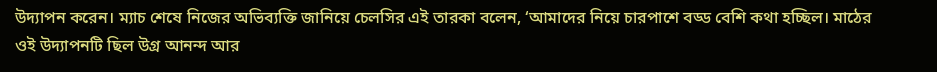উদ্যাপন করেন। ম্যাচ শেষে নিজের অভিব্যক্তি জানিয়ে চেলসির এই তারকা বলেন, ‘আমাদের নিয়ে চারপাশে বড্ড বেশি কথা হচ্ছিল। মাঠের ওই উদ্যাপনটি ছিল উগ্র আনন্দ আর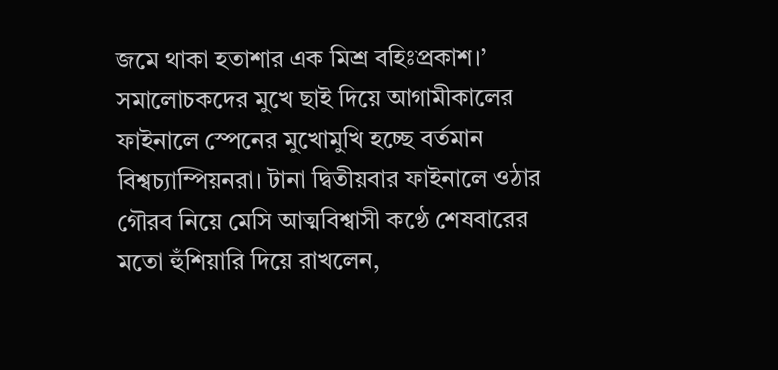জমে থাকা হতাশার এক মিশ্র বহিঃপ্রকাশ।’
সমালোচকদের মুখে ছাই দিয়ে আগামীকালের ফাইনালে স্পেনের মুখোমুখি হচ্ছে বর্তমান বিশ্বচ্যাম্পিয়নরা। টানা দ্বিতীয়বার ফাইনালে ওঠার গৌরব নিয়ে মেসি আত্মবিশ্বাসী কণ্ঠে শেষবারের মতো হুঁশিয়ারি দিয়ে রাখলেন,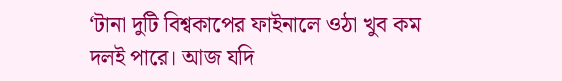‘টানা দুটি বিশ্বকাপের ফাইনালে ওঠা খুব কম দলই পারে। আজ যদি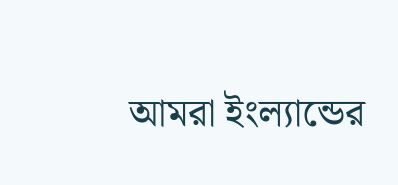আমরা ইংল্যান্ডের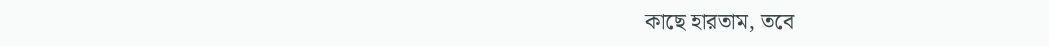কাছে হারতাম, তবে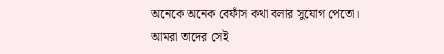অনেকে অনেক বেফাঁস কথা বলার সুযোগ পেতো। আমরা তাদের সেই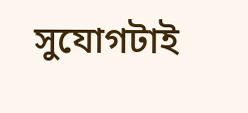সুযোগটাই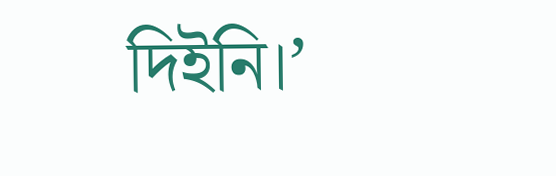দিইনি।’